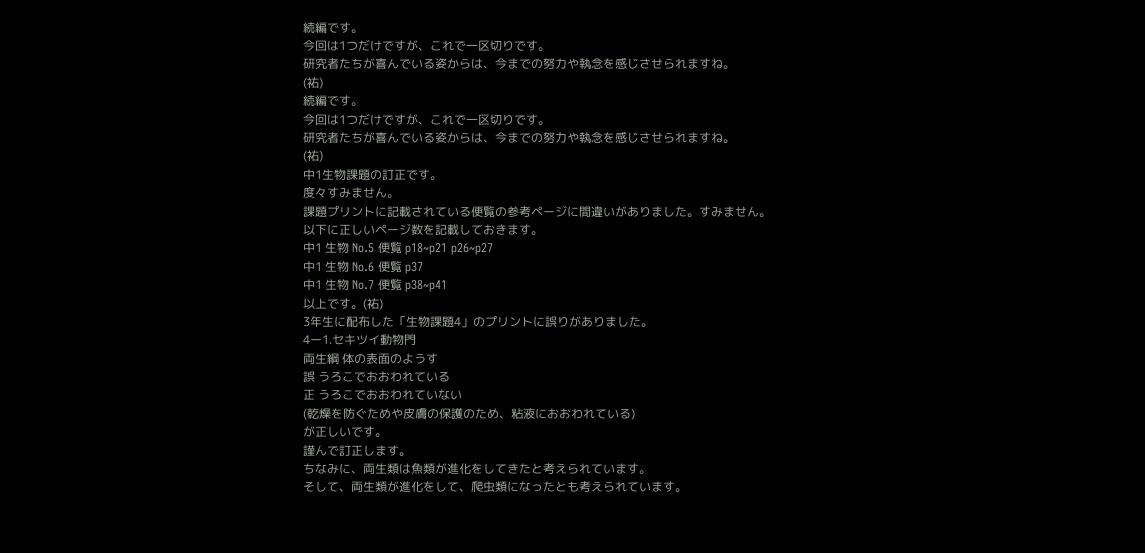続編です。
今回は1つだけですが、これで一区切りです。
研究者たちが喜んでいる姿からは、今までの努力や執念を感じさせられますね。
(祐)
続編です。
今回は1つだけですが、これで一区切りです。
研究者たちが喜んでいる姿からは、今までの努力や執念を感じさせられますね。
(祐)
中1生物課題の訂正です。
度々すみません。
課題プリントに記載されている便覧の参考ページに間違いがありました。すみません。
以下に正しいページ数を記載しておきます。
中1 生物 No.5 便覧 p18~p21 p26~p27
中1 生物 No.6 便覧 p37
中1 生物 No.7 便覧 p38~p41
以上です。(祐)
3年生に配布した「生物課題4」のプリントに誤りがありました。
4ー1.セキツイ動物門
両生綱 体の表面のようす
誤 うろこでおおわれている
正 うろこでおおわれていない
(乾燥を防ぐためや皮膚の保護のため、粘液におおわれている)
が正しいです。
謹んで訂正します。
ちなみに、両生類は魚類が進化をしてきたと考えられています。
そして、両生類が進化をして、爬虫類になったとも考えられています。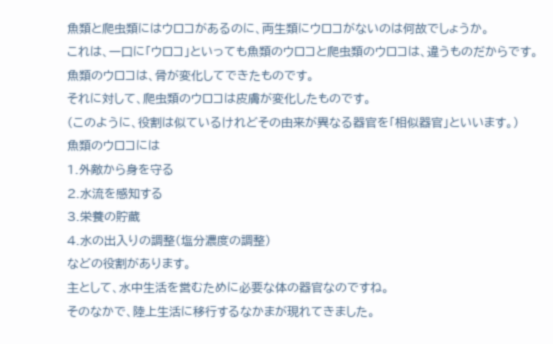魚類と爬虫類にはウロコがあるのに、両生類にウロコがないのは何故でしょうか。
これは、一口に「ウロコ」といっても魚類のウロコと爬虫類のウロコは、違うものだからです。
魚類のウロコは、骨が変化してできたものです。
それに対して、爬虫類のウロコは皮膚が変化したものです。
(このように、役割は似ているけれどその由来が異なる器官を「相似器官」といいます。)
魚類のウロコには
1.外敵から身を守る
2.水流を感知する
3.栄養の貯蔵
4.水の出入りの調整(塩分濃度の調整)
などの役割があります。
主として、水中生活を営むために必要な体の器官なのですね。
そのなかで、陸上生活に移行するなかまが現れてきました。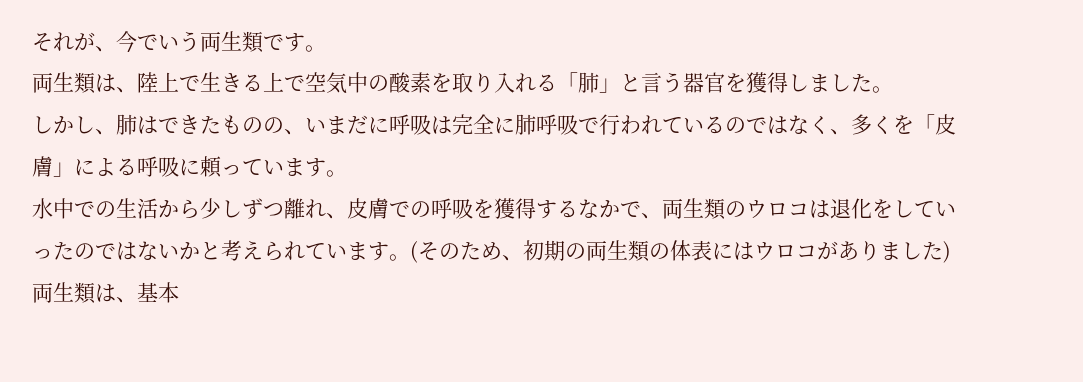それが、今でいう両生類です。
両生類は、陸上で生きる上で空気中の酸素を取り入れる「肺」と言う器官を獲得しました。
しかし、肺はできたものの、いまだに呼吸は完全に肺呼吸で行われているのではなく、多くを「皮膚」による呼吸に頼っています。
水中での生活から少しずつ離れ、皮膚での呼吸を獲得するなかで、両生類のウロコは退化をしていったのではないかと考えられています。(そのため、初期の両生類の体表にはウロコがありました)
両生類は、基本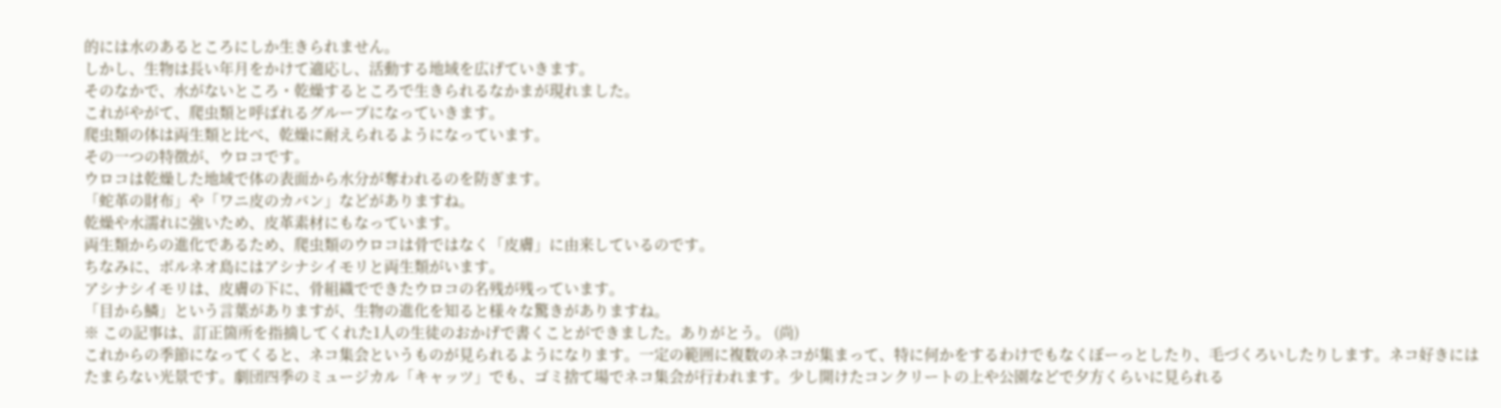的には水のあるところにしか生きられません。
しかし、生物は長い年月をかけて適応し、活動する地域を広げていきます。
そのなかで、水がないところ・乾燥するところで生きられるなかまが現れました。
これがやがて、爬虫類と呼ばれるグループになっていきます。
爬虫類の体は両生類と比べ、乾燥に耐えられるようになっています。
その一つの特徴が、ウロコです。
ウロコは乾燥した地域で体の表面から水分が奪われるのを防ぎます。
「蛇革の財布」や「ワニ皮のカバン」などがありますね。
乾燥や水濡れに強いため、皮革素材にもなっています。
両生類からの進化であるため、爬虫類のウロコは骨ではなく「皮膚」に由来しているのです。
ちなみに、ボルネオ島にはアシナシイモリと両生類がいます。
アシナシイモリは、皮膚の下に、骨組織でできたウロコの名残が残っています。
「目から鱗」という言葉がありますが、生物の進化を知ると様々な驚きがありますね。
※ この記事は、訂正箇所を指摘してくれた1人の生徒のおかげで書くことができました。ありがとう。 (尚)
これからの季節になってくると、ネコ集会というものが見られるようになります。一定の範囲に複数のネコが集まって、特に何かをするわけでもなくぼーっとしたり、毛づくろいしたりします。ネコ好きにはたまらない光景です。劇団四季のミュージカル「キャッツ」でも、ゴミ捨て場でネコ集会が行われます。少し開けたコンクリートの上や公園などで夕方くらいに見られる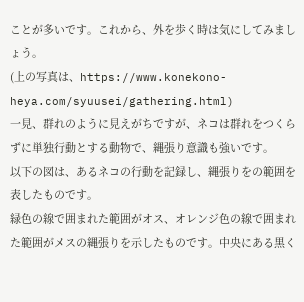ことが多いです。これから、外を歩く時は気にしてみましょう。
(上の写真は、https://www.konekono-heya.com/syuusei/gathering.html)
一見、群れのように見えがちですが、ネコは群れをつくらずに単独行動とする動物で、縄張り意識も強いです。
以下の図は、あるネコの行動を記録し、縄張りをの範囲を表したものです。
緑色の線で囲まれた範囲がオス、オレンジ色の線で囲まれた範囲がメスの縄張りを示したものです。中央にある黒く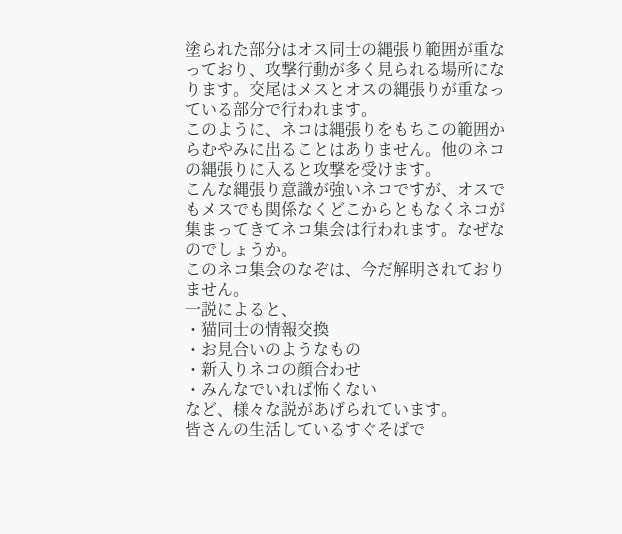塗られた部分はオス同士の縄張り範囲が重なっており、攻撃行動が多く見られる場所になります。交尾はメスとオスの縄張りが重なっている部分で行われます。
このように、ネコは縄張りをもちこの範囲からむやみに出ることはありません。他のネコの縄張りに入ると攻撃を受けます。
こんな縄張り意識が強いネコですが、オスでもメスでも関係なくどこからともなくネコが集まってきてネコ集会は行われます。なぜなのでしょうか。
このネコ集会のなぞは、今だ解明されておりません。
一説によると、
・猫同士の情報交換
・お見合いのようなもの
・新入りネコの顔合わせ
・みんなでいれば怖くない
など、様々な説があげられています。
皆さんの生活しているすぐそばで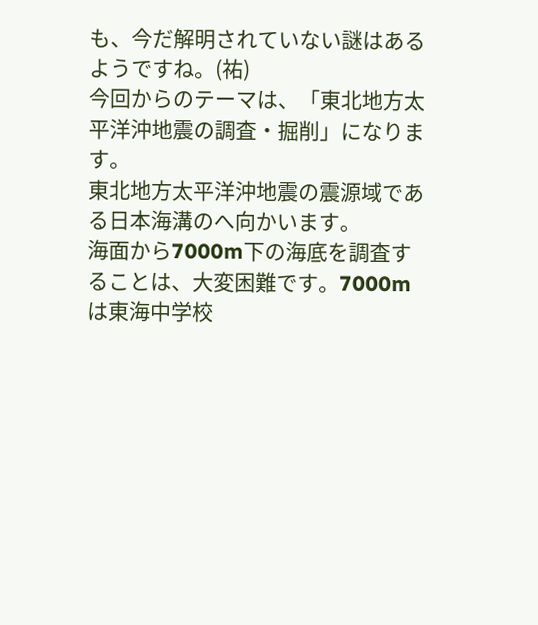も、今だ解明されていない謎はあるようですね。(祐)
今回からのテーマは、「東北地方太平洋沖地震の調査・掘削」になります。
東北地方太平洋沖地震の震源域である日本海溝のへ向かいます。
海面から7000m下の海底を調査することは、大変困難です。7000mは東海中学校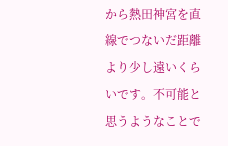から熱田神宮を直線でつないだ距離より少し遠いくらいです。不可能と思うようなことで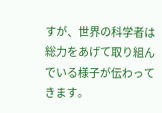すが、世界の科学者は総力をあげて取り組んでいる様子が伝わってきます。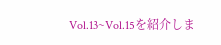Vol.13~Vol.15を紹介しま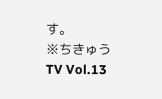す。
※ちきゅうTV Vol.13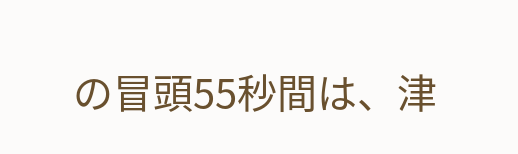の冒頭55秒間は、津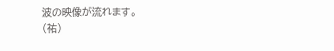波の映像が流れます。
(祐)